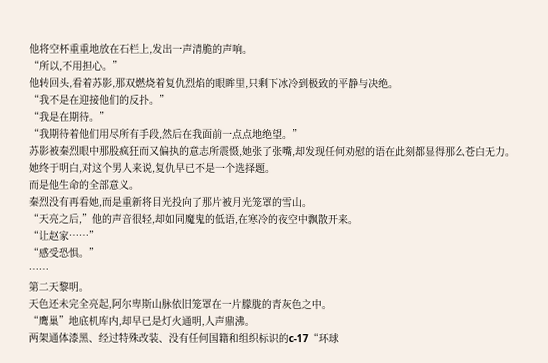他将空杯重重地放在石栏上,发出一声清脆的声响。
“所以,不用担心。”
他转回头,看着苏影,那双燃烧着复仇烈焰的眼眸里,只剩下冰冷到极致的平静与决绝。
“我不是在迎接他们的反扑。”
“我是在期待。”
“我期待着他们用尽所有手段,然后在我面前一点点地绝望。”
苏影被秦烈眼中那股疯狂而又偏执的意志所震慑,她张了张嘴,却发现任何劝慰的语在此刻都显得那么苍白无力。
她终于明白,对这个男人来说,复仇早已不是一个选择题。
而是他生命的全部意义。
秦烈没有再看她,而是重新将目光投向了那片被月光笼罩的雪山。
“天亮之后,”他的声音很轻,却如同魔鬼的低语,在寒冷的夜空中飘散开来。
“让赵家……”
“感受恐惧。”
……
第二天黎明。
天色还未完全亮起,阿尔卑斯山脉依旧笼罩在一片朦胧的青灰色之中。
“鹰巢”地底机库内,却早已是灯火通明,人声鼎沸。
两架通体漆黑、经过特殊改装、没有任何国籍和组织标识的c-17“环球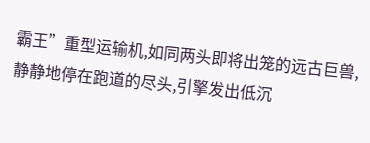霸王”重型运输机,如同两头即将出笼的远古巨兽,静静地停在跑道的尽头,引擎发出低沉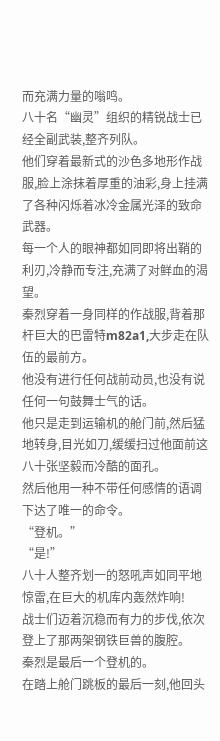而充满力量的嗡鸣。
八十名“幽灵”组织的精锐战士已经全副武装,整齐列队。
他们穿着最新式的沙色多地形作战服,脸上涂抹着厚重的油彩,身上挂满了各种闪烁着冰冷金属光泽的致命武器。
每一个人的眼神都如同即将出鞘的利刃,冷静而专注,充满了对鲜血的渴望。
秦烈穿着一身同样的作战服,背着那杆巨大的巴雷特m82a1,大步走在队伍的最前方。
他没有进行任何战前动员,也没有说任何一句鼓舞士气的话。
他只是走到运输机的舱门前,然后猛地转身,目光如刀,缓缓扫过他面前这八十张坚毅而冷酷的面孔。
然后他用一种不带任何感情的语调下达了唯一的命令。
“登机。”
“是!”
八十人整齐划一的怒吼声如同平地惊雷,在巨大的机库内轰然炸响!
战士们迈着沉稳而有力的步伐,依次登上了那两架钢铁巨兽的腹腔。
秦烈是最后一个登机的。
在踏上舱门跳板的最后一刻,他回头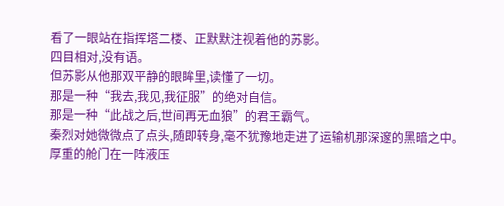看了一眼站在指挥塔二楼、正默默注视着他的苏影。
四目相对,没有语。
但苏影从他那双平静的眼眸里,读懂了一切。
那是一种“我去,我见,我征服”的绝对自信。
那是一种“此战之后,世间再无血狼”的君王霸气。
秦烈对她微微点了点头,随即转身,毫不犹豫地走进了运输机那深邃的黑暗之中。
厚重的舱门在一阵液压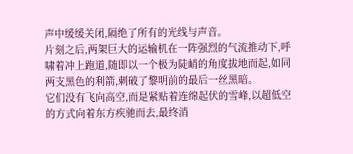声中缓缓关闭,隔绝了所有的光线与声音。
片刻之后,两架巨大的运输机在一阵强烈的气流推动下,呼啸着冲上跑道,随即以一个极为陡峭的角度拔地而起,如同两支黑色的利箭,刺破了黎明前的最后一丝黑暗。
它们没有飞向高空,而是紧贴着连绵起伏的雪峰,以超低空的方式向着东方疾驰而去,最终消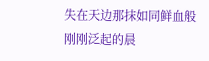失在天边那抹如同鲜血般刚刚泛起的晨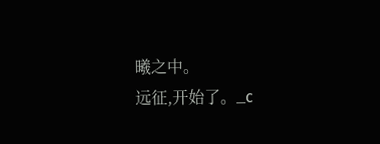曦之中。
远征,开始了。_c